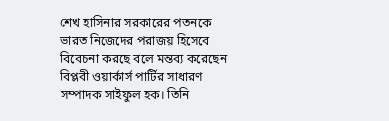শেখ হাসিনার সরকারের পতনকে ভারত নিজেদের পরাজয় হিসেবে বিবেচনা করছে বলে মন্তব্য করেছেন বিপ্লবী ওয়ার্কার্স পার্টির সাধারণ সম্পাদক সাইফুল হক। তিনি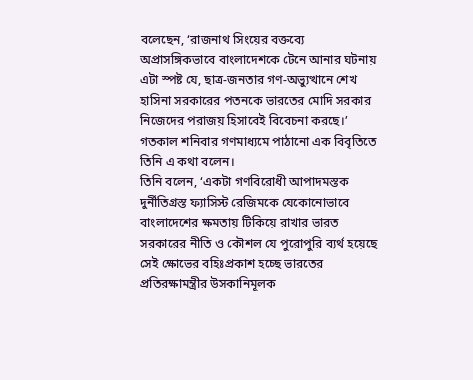বলেছেন, ‘রাজনাথ সিংয়ের বক্তব্যে অপ্রাসঙ্গিকভাবে বাংলাদেশকে টেনে আনার ঘটনায় এটা স্পষ্ট যে, ছাত্র-জনতার গণ-অভ্যুত্থানে শেখ হাসিনা সরকারের পতনকে ভারতের মোদি সরকার নিজেদের পরাজয় হিসাবেই বিবেচনা করছে।’ গতকাল শনিবার গণমাধ্যমে পাঠানো এক বিবৃতিতে তিনি এ কথা বলেন।
তিনি বলেন, ‘একটা গণবিরোধী আপাদমস্তক দুর্নীতিগ্রস্ত ফ্যাসিস্ট রেজিমকে যেকোনোভাবে বাংলাদেশের ক্ষমতায় টিকিয়ে রাখার ভারত সরকারের নীতি ও কৌশল যে পুরোপুরি ব্যর্থ হয়েছে সেই ক্ষোভের বহিঃপ্রকাশ হচ্ছে ভারতের প্রতিরক্ষামন্ত্রীর উসকানিমূলক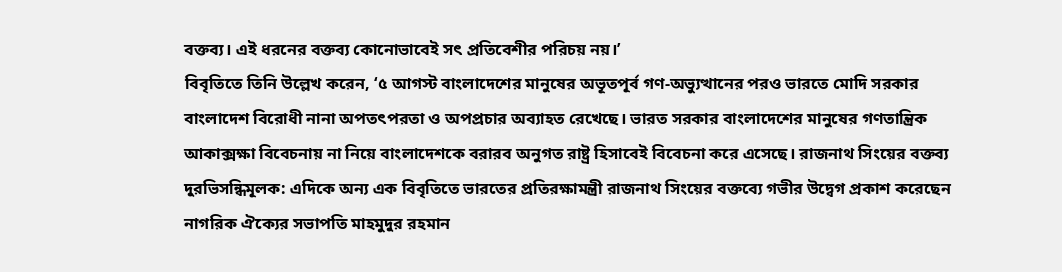বক্তব্য। এই ধরনের বক্তব্য কোনোভাবেই সৎ প্রতিবেশীর পরিচয় নয়।’
বিবৃতিতে তিনি উল্লেখ করেন, ‘৫ আগস্ট বাংলাদেশের মানুষের অভূতপূর্ব গণ-অভ্যুত্থানের পরও ভারতে মোদি সরকার বাংলাদেশ বিরোধী নানা অপতৎপরতা ও অপপ্রচার অব্যাহত রেখেছে। ভারত সরকার বাংলাদেশের মানুষের গণতান্ত্রিক আকাক্সক্ষা বিবেচনায় না নিয়ে বাংলাদেশকে বরারব অনুগত রাষ্ট্র হিসাবেই বিবেচনা করে এসেছে। রাজনাথ সিংয়ের বক্তব্য দুরভিসন্ধিমূলক: এদিকে অন্য এক বিবৃতিতে ভারতের প্রতিরক্ষামন্ত্রী রাজনাথ সিংয়ের বক্তব্যে গভীর উদ্বেগ প্রকাশ করেছেন নাগরিক ঐক্যের সভাপতি মাহমুদুর রহমান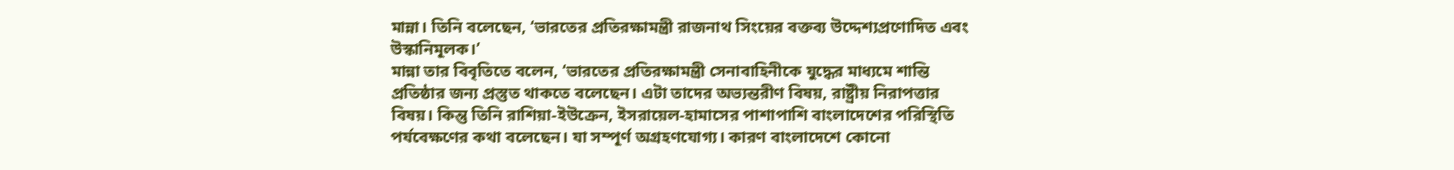মান্না। তিনি বলেছেন, ‘ভারতের প্রতিরক্ষামন্ত্রী রাজনাথ সিংয়ের বক্তব্য উদ্দেশ্যপ্রণোদিত এবং উস্কানিমূলক।’
মান্না তার বিবৃতিতে বলেন, ‘ভারতের প্রতিরক্ষামন্ত্রী সেনাবাহিনীকে যুদ্ধের মাধ্যমে শান্তি প্রতিষ্ঠার জন্য প্রস্তুত থাকতে বলেছেন। এটা তাদের অভ্যন্তরীণ বিষয়, রাষ্ট্রীয় নিরাপত্তার বিষয়। কিন্তু তিনি রাশিয়া-ইউক্রেন, ইসরায়েল-হামাসের পাশাপাশি বাংলাদেশের পরিস্থিতি পর্যবেক্ষণের কথা বলেছেন। যা সম্পূর্ণ অগ্রহণযোগ্য। কারণ বাংলাদেশে কোনো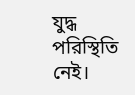যুদ্ধ পরিস্থিতি নেই।